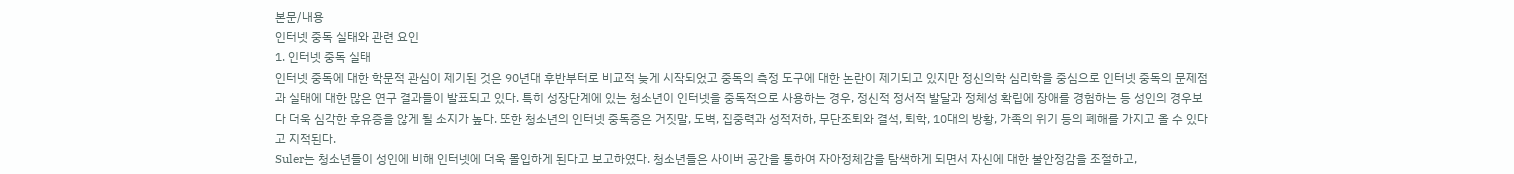본문/내용
인터넷 중독 실태와 관련 요인
1. 인터넷 중독 실태
인터넷 중독에 대한 학문적 관심이 제기된 것은 90년대 후반부터로 비교적 늦게 시작되었고 중독의 측정 도구에 대한 논란이 제기되고 있지만 정신의학 심리학을 중심으로 인터넷 중독의 문제점과 실태에 대한 많은 연구 결과들이 발표되고 있다. 특히 성장단계에 있는 청소년이 인터넷을 중독적으로 사용하는 경우, 정신적 정서적 발달과 정체성 확립에 장애를 경험하는 등 성인의 경우보다 더욱 심각한 후유증을 않게 될 소지가 높다. 또한 청소년의 인터넷 중독증은 거짓말, 도벽, 집중력과 성적저하, 무단조퇴와 결석, 퇴학, 10대의 방황, 가족의 위기 등의 폐해를 가지고 올 수 있다고 지적된다.
Suler는 청소년들이 성인에 비해 인터넷에 더욱 몰입하게 된다고 보고하였다. 청소년들은 사이버 공간을 통하여 자아정체감을 탐색하게 되면서 자신에 대한 불안정감을 조절하고,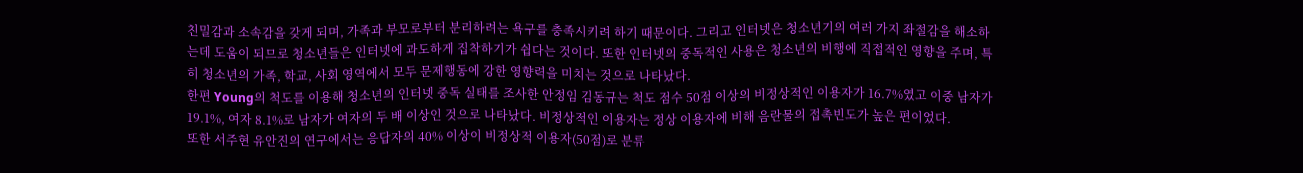친밀감과 소속감을 갖게 되며, 가족과 부모로부터 분리하려는 욕구를 충족시키려 하기 때문이다. 그리고 인터넷은 청소년기의 여러 가지 좌절감을 해소하는데 도움이 되므로 청소년들은 인터넷에 과도하게 집착하기가 쉽다는 것이다. 또한 인터넷의 중독적인 사용은 청소년의 비행에 직접적인 영향을 주며, 특히 청소년의 가족, 학교, 사회 영역에서 모두 문제행동에 강한 영향력을 미치는 것으로 나타났다.
한편 Young의 척도를 이용해 청소년의 인터넷 중독 실태를 조사한 안정임 김동규는 척도 점수 50점 이상의 비정상적인 이용자가 16.7%였고 이중 남자가 19.1%, 여자 8.1%로 남자가 여자의 두 배 이상인 것으로 나타났다. 비정상적인 이용자는 정상 이용자에 비해 음란물의 접촉빈도가 높은 편이었다.
또한 서주현 유안진의 연구에서는 응답자의 40% 이상이 비정상적 이용자(50점)로 분류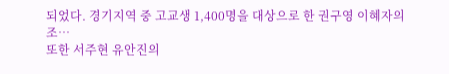되었다. 경기지역 중 고교생 1,400명을 대상으로 한 권구영 이혜자의 조…
또한 서주현 유안진의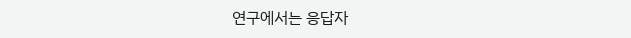연구에서는 응답자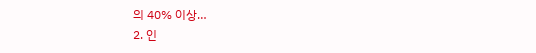의 40% 이상…
2. 인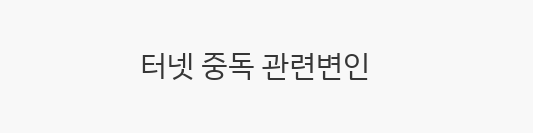터넷 중독 관련변인